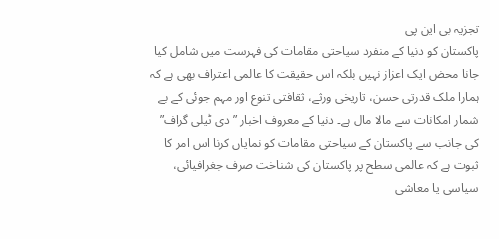تجزیہ بی این پی
پاکستان کو دنیا کے منفرد سیاحتی مقامات کی فہرست میں شامل کیا جانا محض ایک اعزاز نہیں بلکہ اس حقیقت کا عالمی اعتراف بھی ہے کہ ہمارا ملک قدرتی حسن، تاریخی ورثے، ثقافتی تنوع اور مہم جوئی کے بے شمار امکانات سے مالا مال ہے۔ دنیا کے معروف اخبار ”دی ٹیلی گراف” کی جانب سے پاکستان کے سیاحتی مقامات کو نمایاں کرنا اس امر کا ثبوت ہے کہ عالمی سطح پر پاکستان کی شناخت صرف جغرافیائی، سیاسی یا معاشی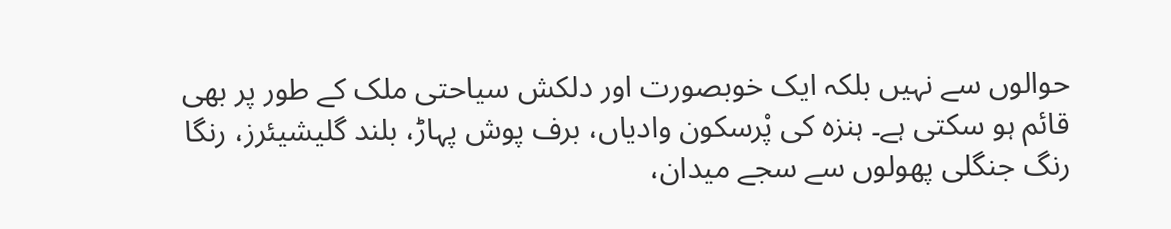حوالوں سے نہیں بلکہ ایک خوبصورت اور دلکش سیاحتی ملک کے طور پر بھی قائم ہو سکتی ہے۔ ہنزہ کی پْرسکون وادیاں، برف پوش پہاڑ، بلند گلیشیئرز، رنگا رنگ جنگلی پھولوں سے سجے میدان،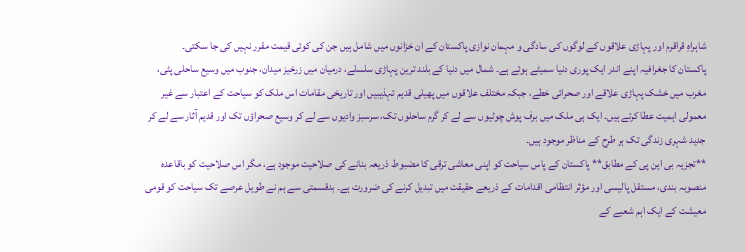شاہراہِ قراقرم اور پہاڑی علاقوں کے لوگوں کی سادگی و مہمان نوازی پاکستان کے ان خزانوں میں شامل ہیں جن کی کوئی قیمت مقرر نہیں کی جا سکتی۔
پاکستان کا جغرافیہ اپنے اندر ایک پوری دنیا سمیٹے ہوئے ہے۔ شمال میں دنیا کے بلند ترین پہاڑی سلسلے، درمیان میں زرخیز میدان، جنوب میں وسیع ساحلی پٹی، مغرب میں خشک پہاڑی علاقے اور صحرائی خطے، جبکہ مختلف علاقوں میں پھیلی قدیم تہذیبیں اور تاریخی مقامات اس ملک کو سیاحت کے اعتبار سے غیر معمولی اہمیت عطا کرتے ہیں۔ ایک ہی ملک میں برف پوش چوٹیوں سے لے کر گرم ساحلوں تک، سرسبز وادیوں سے لے کر وسیع صحراؤں تک اور قدیم آثار سے لے کر جدید شہری زندگی تک ہر طرح کے مناظر موجود ہیں۔
**تجزیہ بی این پی کے مطابق** پاکستان کے پاس سیاحت کو اپنی معاشی ترقی کا مضبوط ذریعہ بنانے کی صلاحیت موجود ہے، مگر اس صلاحیت کو باقاعدہ منصوبہ بندی، مستقل پالیسی اور مؤثر انتظامی اقدامات کے ذریعے حقیقت میں تبدیل کرنے کی ضرورت ہے۔ بدقسمتی سے ہم نے طویل عرصے تک سیاحت کو قومی معیشت کے ایک اہم شعبے کے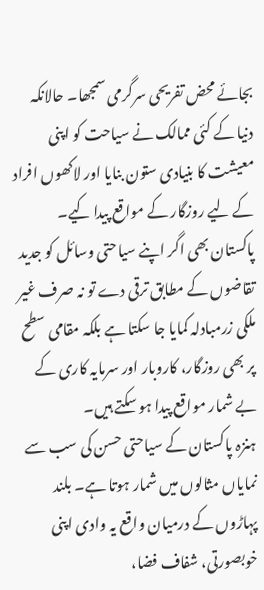بجائے محض تفریحی سرگرمی سمجھا۔ حالانکہ دنیا کے کئی ممالک نے سیاحت کو اپنی معیشت کا بنیادی ستون بنایا اور لاکھوں افراد کے لیے روزگار کے مواقع پیدا کیے۔ پاکستان بھی اگر اپنے سیاحتی وسائل کو جدید تقاضوں کے مطابق ترقی دے تو نہ صرف غیر ملکی زرمبادلہ کمایا جا سکتا ہے بلکہ مقامی سطح پر بھی روزگار، کاروبار اور سرمایہ کاری کے بے شمار مواقع پیدا ہو سکتے ہیں۔
ہنزہ پاکستان کے سیاحتی حسن کی سب سے نمایاں مثالوں میں شمار ہوتا ہے۔ بلند پہاڑوں کے درمیان واقع یہ وادی اپنی خوبصورتی، شفاف فضا،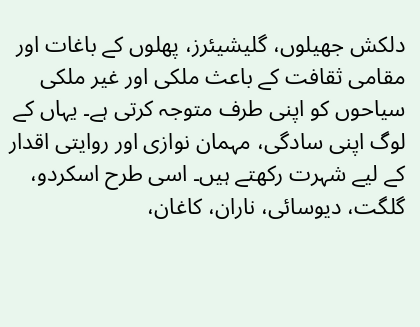دلکش جھیلوں، گلیشیئرز، پھلوں کے باغات اور مقامی ثقافت کے باعث ملکی اور غیر ملکی سیاحوں کو اپنی طرف متوجہ کرتی ہے۔ یہاں کے لوگ اپنی سادگی، مہمان نوازی اور روایتی اقدار کے لیے شہرت رکھتے ہیں۔ اسی طرح اسکردو، گلگت، دیوسائی، ناران، کاغان،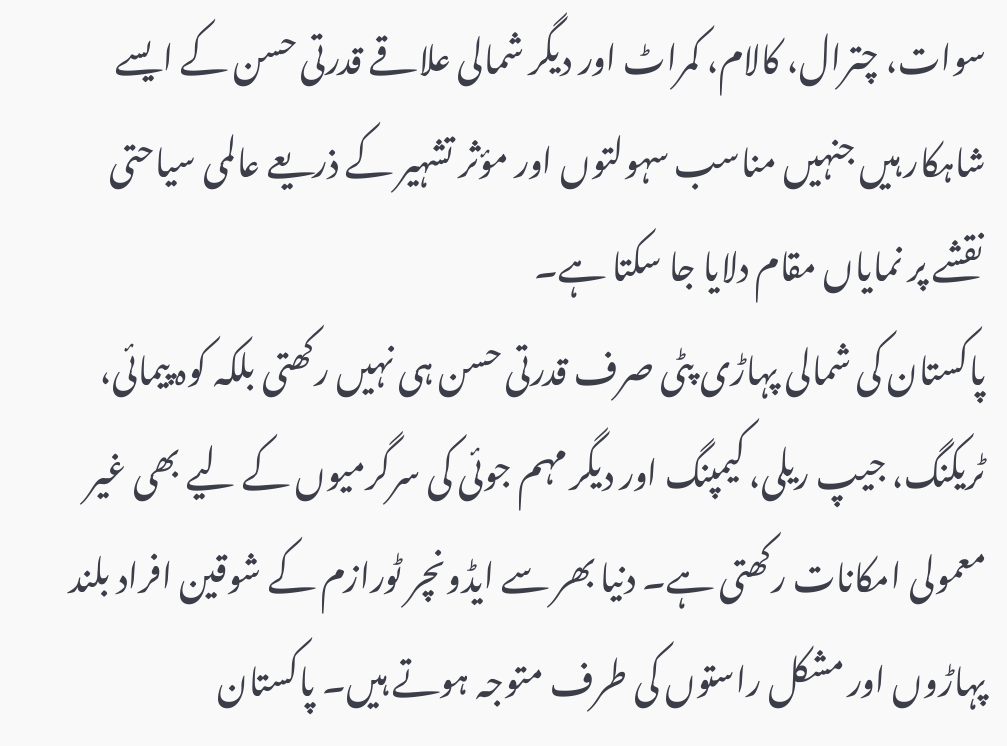سوات، چترال، کالام، کمراٹ اور دیگر شمالی علاقے قدرتی حسن کے ایسے شاہکار ہیں جنہیں مناسب سہولتوں اور مؤثر تشہیر کے ذریعے عالمی سیاحتی نقشے پر نمایاں مقام دلایا جا سکتا ہے۔
پاکستان کی شمالی پہاڑی پٹی صرف قدرتی حسن ہی نہیں رکھتی بلکہ کوہ پیمائی، ٹریکنگ، جیپ ریلی، کیمپنگ اور دیگر مہم جوئی کی سرگرمیوں کے لیے بھی غیر معمولی امکانات رکھتی ہے۔ دنیا بھر سے ایڈونچر ٹورازم کے شوقین افراد بلند پہاڑوں اور مشکل راستوں کی طرف متوجہ ہوتے ہیں۔ پاکستان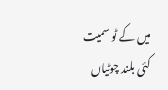میں کے ٹو سمیت کئی بلند چوٹیاں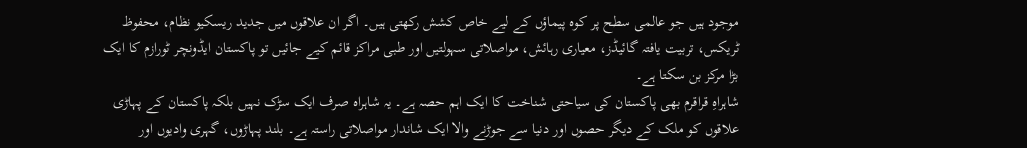موجود ہیں جو عالمی سطح پر کوہ پیماؤں کے لیے خاص کشش رکھتی ہیں۔ اگر ان علاقوں میں جدید ریسکیو نظام، محفوظ ٹریکس، تربیت یافتہ گائیڈز، معیاری رہائش، مواصلاتی سہولتیں اور طبی مراکز قائم کیے جائیں تو پاکستان ایڈونچر ٹورازم کا ایک بڑا مرکز بن سکتا ہے۔
شاہراہِ قراقرم بھی پاکستان کی سیاحتی شناخت کا ایک اہم حصہ ہے۔ یہ شاہراہ صرف ایک سڑک نہیں بلکہ پاکستان کے پہاڑی علاقوں کو ملک کے دیگر حصوں اور دنیا سے جوڑنے والا ایک شاندار مواصلاتی راستہ ہے۔ بلند پہاڑوں، گہری وادیوں اور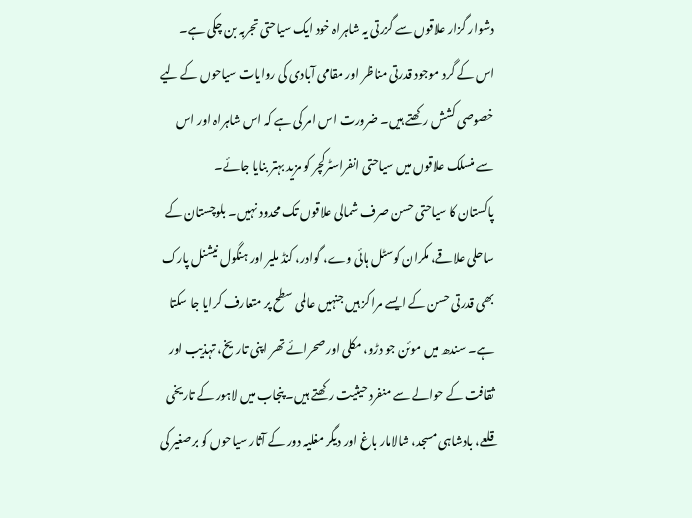دشوار گزار علاقوں سے گزرتی یہ شاہراہ خود ایک سیاحتی تجربہ بن چکی ہے۔ اس کے گرد موجود قدرتی مناظر اور مقامی آبادی کی روایات سیاحوں کے لیے خصوصی کشش رکھتے ہیں۔ ضرورت اس امر کی ہے کہ اس شاہراہ اور اس سے منسلک علاقوں میں سیاحتی انفراسٹرکچر کو مزید بہتر بنایا جائے۔
پاکستان کا سیاحتی حسن صرف شمالی علاقوں تک محدود نہیں۔ بلوچستان کے ساحلی علاقے، مکران کوسٹل ہائی وے، گوادر، کنڈ ملیر اور ہنگول نیشنل پارک بھی قدرتی حسن کے ایسے مراکز ہیں جنہیں عالمی سطح پر متعارف کرایا جا سکتا ہے۔ سندھ میں موئن جو دڑو، مکلی اور صحرائے تھر اپنی تاریخ، تہذیب اور ثقافت کے حوالے سے منفرد حیثیت رکھتے ہیں۔ پنجاب میں لاہور کے تاریخی قلعے، بادشاہی مسجد، شالامار باغ اور دیگر مغلیہ دور کے آثار سیاحوں کو برصغیر کی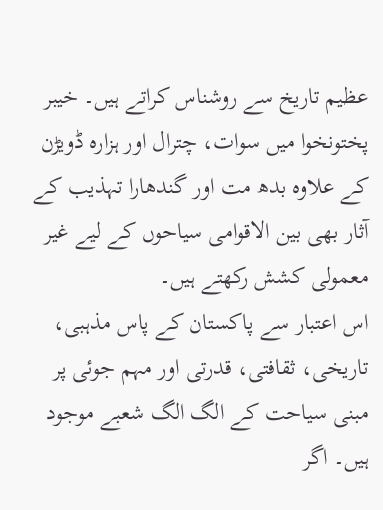عظیم تاریخ سے روشناس کراتے ہیں۔ خیبر پختونخوا میں سوات، چترال اور ہزارہ ڈویڑن کے علاوہ بدھ مت اور گندھارا تہذیب کے آثار بھی بین الاقوامی سیاحوں کے لیے غیر معمولی کشش رکھتے ہیں۔
اس اعتبار سے پاکستان کے پاس مذہبی، تاریخی، ثقافتی، قدرتی اور مہم جوئی پر مبنی سیاحت کے الگ الگ شعبے موجود ہیں۔ اگر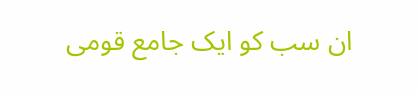ان سب کو ایک جامع قومی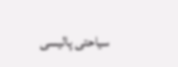سیاحتی پالیسی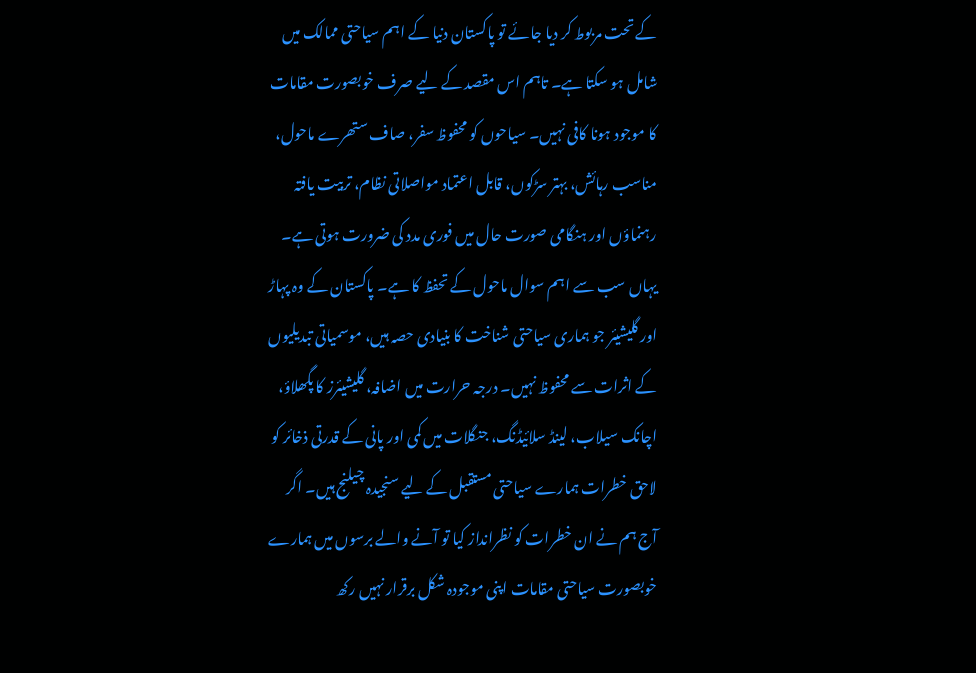کے تحت مربوط کر دیا جائے تو پاکستان دنیا کے اہم سیاحتی ممالک میں شامل ہو سکتا ہے۔ تاہم اس مقصد کے لیے صرف خوبصورت مقامات کا موجود ہونا کافی نہیں۔ سیاحوں کو محفوظ سفر، صاف ستھرے ماحول، مناسب رہائش، بہتر سڑکوں، قابل اعتماد مواصلاتی نظام، تربیت یافتہ رہنماؤں اور ہنگامی صورت حال میں فوری مدد کی ضرورت ہوتی ہے۔
یہاں سب سے اہم سوال ماحول کے تحفظ کا ہے۔ پاکستان کے وہ پہاڑ اور گلیشیئر جو ہماری سیاحتی شناخت کا بنیادی حصہ ہیں، موسمیاتی تبدیلیوں کے اثرات سے محفوظ نہیں۔ درجہ حرارت میں اضافہ، گلیشیئرز کا پگھلاؤ، اچانک سیلاب، لینڈ سلائیڈنگ، جنگلات میں کمی اور پانی کے قدرتی ذخائر کو لاحق خطرات ہمارے سیاحتی مستقبل کے لیے سنجیدہ چیلنج ہیں۔ اگر آج ہم نے ان خطرات کو نظرانداز کیا تو آنے والے برسوں میں ہمارے خوبصورت سیاحتی مقامات اپنی موجودہ شکل برقرار نہیں رکھ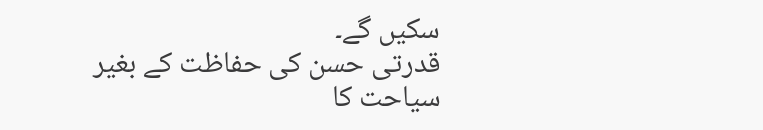سکیں گے۔
قدرتی حسن کی حفاظت کے بغیر سیاحت کا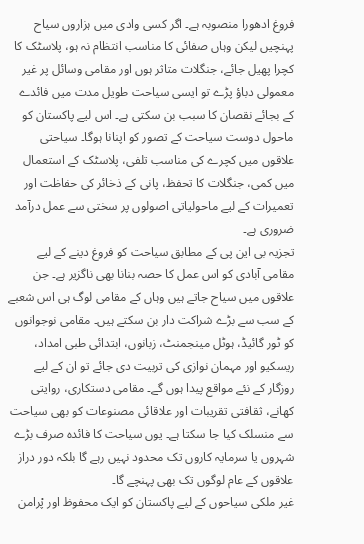فروغ ادھورا منصوبہ ہے۔ اگر کسی وادی میں ہزاروں سیاح پہنچیں لیکن وہاں صفائی کا مناسب انتظام نہ ہو، پلاسٹک کا کچرا پھیل جائے، جنگلات متاثر ہوں اور مقامی وسائل پر غیر معمولی دباؤ پڑے تو ایسی سیاحت طویل مدت میں فائدے کے بجائے نقصان کا سبب بن سکتی ہے۔ اس لیے پاکستان کو ماحول دوست سیاحت کے تصور کو اپنانا ہوگا۔ سیاحتی علاقوں میں کچرے کی مناسب تلفی، پلاسٹک کے استعمال میں کمی، جنگلات کا تحفظ، پانی کے ذخائر کی حفاظت اور تعمیرات کے لیے ماحولیاتی اصولوں پر سختی سے عمل درآمد ضروری ہے۔
تجزیہ بی این پی کے مطابق سیاحت کو فروغ دینے کے لیے مقامی آبادی کو اس عمل کا حصہ بنانا بھی ناگزیر ہے۔ جن علاقوں میں سیاح جاتے ہیں وہاں کے مقامی لوگ ہی اس شعبے کے سب سے بڑے شراکت دار بن سکتے ہیں۔ مقامی نوجوانوں کو ٹور گائیڈ، ہوٹل مینجمنٹ، زبانوں، ابتدائی طبی امداد، ریسکیو اور مہمان نوازی کی تربیت دی جائے تو ان کے لیے روزگار کے نئے مواقع پیدا ہوں گے۔ مقامی دستکاری، روایتی کھانے، ثقافتی تقریبات اور علاقائی مصنوعات کو بھی سیاحت سے منسلک کیا جا سکتا ہے۔ یوں سیاحت کا فائدہ صرف بڑے شہروں یا سرمایہ کاروں تک محدود نہیں رہے گا بلکہ دور دراز علاقوں کے عام لوگوں تک بھی پہنچے گا۔
غیر ملکی سیاحوں کے لیے پاکستان کو ایک محفوظ اور پْرامن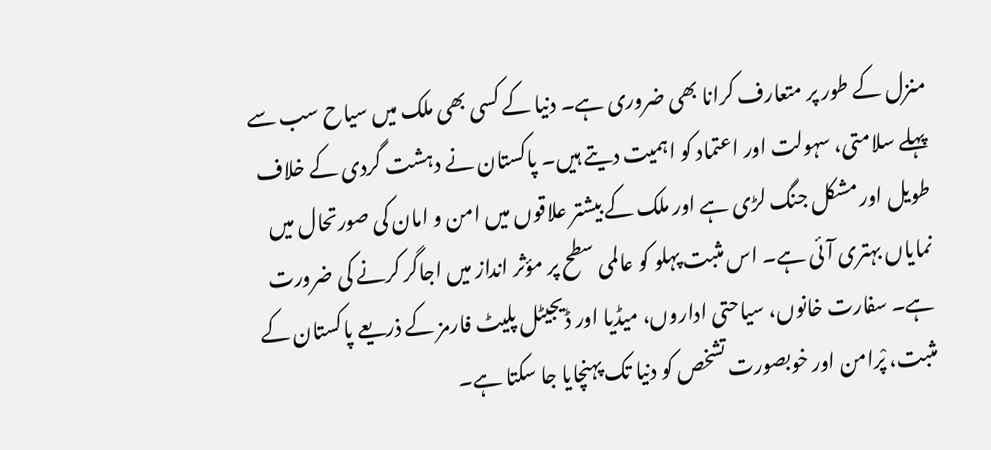منزل کے طور پر متعارف کرانا بھی ضروری ہے۔ دنیا کے کسی بھی ملک میں سیاح سب سے پہلے سلامتی، سہولت اور اعتماد کو اہمیت دیتے ہیں۔ پاکستان نے دہشت گردی کے خلاف طویل اور مشکل جنگ لڑی ہے اور ملک کے بیشتر علاقوں میں امن و امان کی صورتحال میں نمایاں بہتری آئی ہے۔ اس مثبت پہلو کو عالمی سطح پر مؤثر انداز میں اجاگر کرنے کی ضرورت ہے۔ سفارت خانوں، سیاحتی اداروں، میڈیا اور ڈیجیٹل پلیٹ فارمز کے ذریعے پاکستان کے مثبت، پْرامن اور خوبصورت تشخص کو دنیا تک پہنچایا جا سکتا ہے۔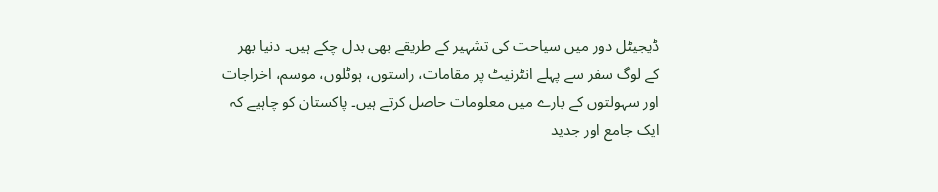ڈیجیٹل دور میں سیاحت کی تشہیر کے طریقے بھی بدل چکے ہیں۔ دنیا بھر کے لوگ سفر سے پہلے انٹرنیٹ پر مقامات، راستوں، ہوٹلوں، موسم، اخراجات اور سہولتوں کے بارے میں معلومات حاصل کرتے ہیں۔ پاکستان کو چاہیے کہ ایک جامع اور جدید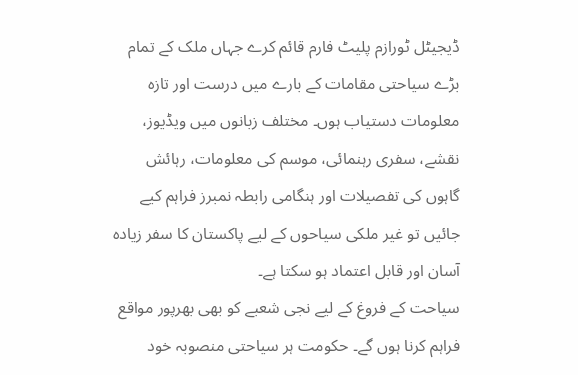ڈیجیٹل ٹورازم پلیٹ فارم قائم کرے جہاں ملک کے تمام بڑے سیاحتی مقامات کے بارے میں درست اور تازہ معلومات دستیاب ہوں۔ مختلف زبانوں میں ویڈیوز، نقشے، سفری رہنمائی، موسم کی معلومات، رہائش گاہوں کی تفصیلات اور ہنگامی رابطہ نمبرز فراہم کیے جائیں تو غیر ملکی سیاحوں کے لیے پاکستان کا سفر زیادہ آسان اور قابل اعتماد ہو سکتا ہے۔
سیاحت کے فروغ کے لیے نجی شعبے کو بھی بھرپور مواقع فراہم کرنا ہوں گے۔ حکومت ہر سیاحتی منصوبہ خود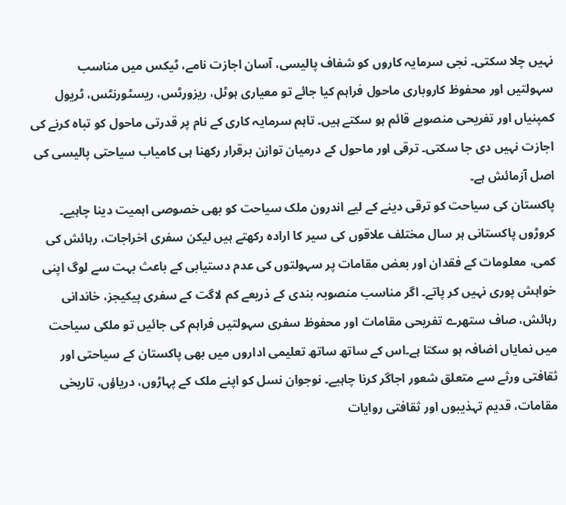نہیں چلا سکتی۔ نجی سرمایہ کاروں کو شفاف پالیسی، آسان اجازت نامے، ٹیکس میں مناسب سہولتیں اور محفوظ کاروباری ماحول فراہم کیا جائے تو معیاری ہوٹل، ریزورٹس، ریسٹورنٹس، ٹریول کمپنیاں اور تفریحی منصوبے قائم ہو سکتے ہیں۔ تاہم سرمایہ کاری کے نام پر قدرتی ماحول کو تباہ کرنے کی اجازت نہیں دی جا سکتی۔ ترقی اور ماحول کے درمیان توازن برقرار رکھنا ہی کامیاب سیاحتی پالیسی کی اصل آزمائش ہے۔
پاکستان کی سیاحت کو ترقی دینے کے لیے اندرون ملک سیاحت کو بھی خصوصی اہمیت دینا چاہیے۔ کروڑوں پاکستانی ہر سال مختلف علاقوں کی سیر کا ارادہ رکھتے ہیں لیکن سفری اخراجات، رہائش کی کمی، معلومات کے فقدان اور بعض مقامات پر سہولتوں کی عدم دستیابی کے باعث بہت سے لوگ اپنی خواہش پوری نہیں کر پاتے۔ اگر مناسب منصوبہ بندی کے ذریعے کم لاگت کے سفری پیکیجز، خاندانی رہائش، صاف ستھرے تفریحی مقامات اور محفوظ سفری سہولتیں فراہم کی جائیں تو ملکی سیاحت میں نمایاں اضافہ ہو سکتا ہے۔اس کے ساتھ ساتھ تعلیمی اداروں میں بھی پاکستان کے سیاحتی اور ثقافتی ورثے سے متعلق شعور اجاگر کرنا چاہیے۔ نوجوان نسل کو اپنے ملک کے پہاڑوں، دریاؤں، تاریخی مقامات، قدیم تہذیبوں اور ثقافتی روایات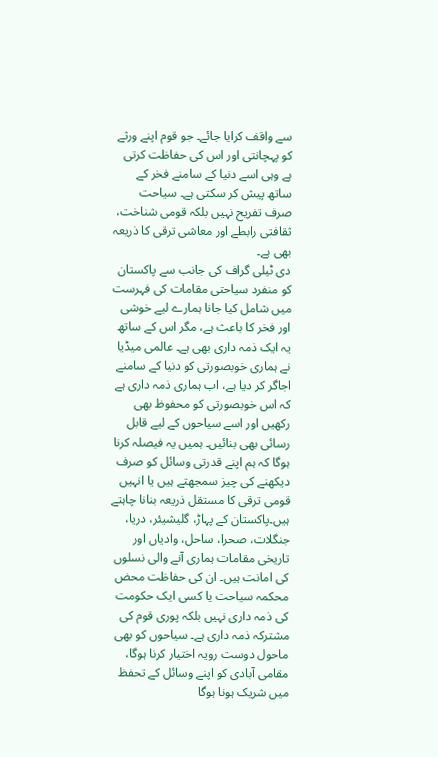سے واقف کرایا جائے۔ جو قوم اپنے ورثے کو پہچانتی اور اس کی حفاظت کرتی ہے وہی اسے دنیا کے سامنے فخر کے ساتھ پیش کر سکتی ہے۔ سیاحت صرف تفریح نہیں بلکہ قومی شناخت، ثقافتی رابطے اور معاشی ترقی کا ذریعہ بھی ہے۔
دی ٹیلی گراف کی جانب سے پاکستان کو منفرد سیاحتی مقامات کی فہرست میں شامل کیا جانا ہمارے لیے خوشی اور فخر کا باعث ہے، مگر اس کے ساتھ یہ ایک ذمہ داری بھی ہے۔ عالمی میڈیا نے ہماری خوبصورتی کو دنیا کے سامنے اجاگر کر دیا ہے، اب ہماری ذمہ داری ہے کہ اس خوبصورتی کو محفوظ بھی رکھیں اور اسے سیاحوں کے لیے قابل رسائی بھی بنائیں۔ ہمیں یہ فیصلہ کرنا ہوگا کہ ہم اپنے قدرتی وسائل کو صرف دیکھنے کی چیز سمجھتے ہیں یا انہیں قومی ترقی کا مستقل ذریعہ بنانا چاہتے ہیں۔پاکستان کے پہاڑ، گلیشیئر، دریا، جنگلات، صحرا، ساحل، وادیاں اور تاریخی مقامات ہماری آنے والی نسلوں کی امانت ہیں۔ ان کی حفاظت محض محکمہ سیاحت یا کسی ایک حکومت کی ذمہ داری نہیں بلکہ پوری قوم کی مشترکہ ذمہ داری ہے۔ سیاحوں کو بھی ماحول دوست رویہ اختیار کرنا ہوگا، مقامی آبادی کو اپنے وسائل کے تحفظ میں شریک ہونا ہوگا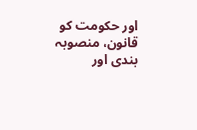اور حکومت کو قانون، منصوبہ بندی اور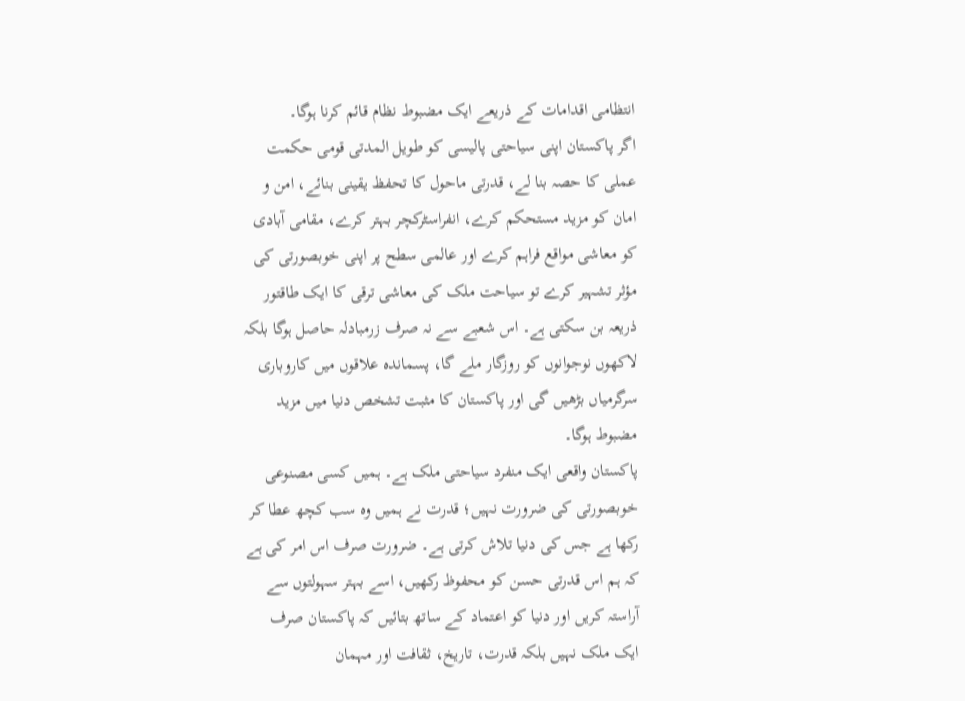انتظامی اقدامات کے ذریعے ایک مضبوط نظام قائم کرنا ہوگا۔
اگر پاکستان اپنی سیاحتی پالیسی کو طویل المدتی قومی حکمت عملی کا حصہ بنا لے، قدرتی ماحول کا تحفظ یقینی بنائے، امن و امان کو مزید مستحکم کرے، انفراسٹرکچر بہتر کرے، مقامی آبادی کو معاشی مواقع فراہم کرے اور عالمی سطح پر اپنی خوبصورتی کی مؤثر تشہیر کرے تو سیاحت ملک کی معاشی ترقی کا ایک طاقتور ذریعہ بن سکتی ہے۔ اس شعبے سے نہ صرف زرمبادلہ حاصل ہوگا بلکہ لاکھوں نوجوانوں کو روزگار ملے گا، پسماندہ علاقوں میں کاروباری سرگرمیاں بڑھیں گی اور پاکستان کا مثبت تشخص دنیا میں مزید مضبوط ہوگا۔
پاکستان واقعی ایک منفرد سیاحتی ملک ہے۔ ہمیں کسی مصنوعی خوبصورتی کی ضرورت نہیں؛ قدرت نے ہمیں وہ سب کچھ عطا کر رکھا ہے جس کی دنیا تلاش کرتی ہے۔ ضرورت صرف اس امر کی ہے کہ ہم اس قدرتی حسن کو محفوظ رکھیں، اسے بہتر سہولتوں سے آراستہ کریں اور دنیا کو اعتماد کے ساتھ بتائیں کہ پاکستان صرف ایک ملک نہیں بلکہ قدرت، تاریخ، ثقافت اور مہمان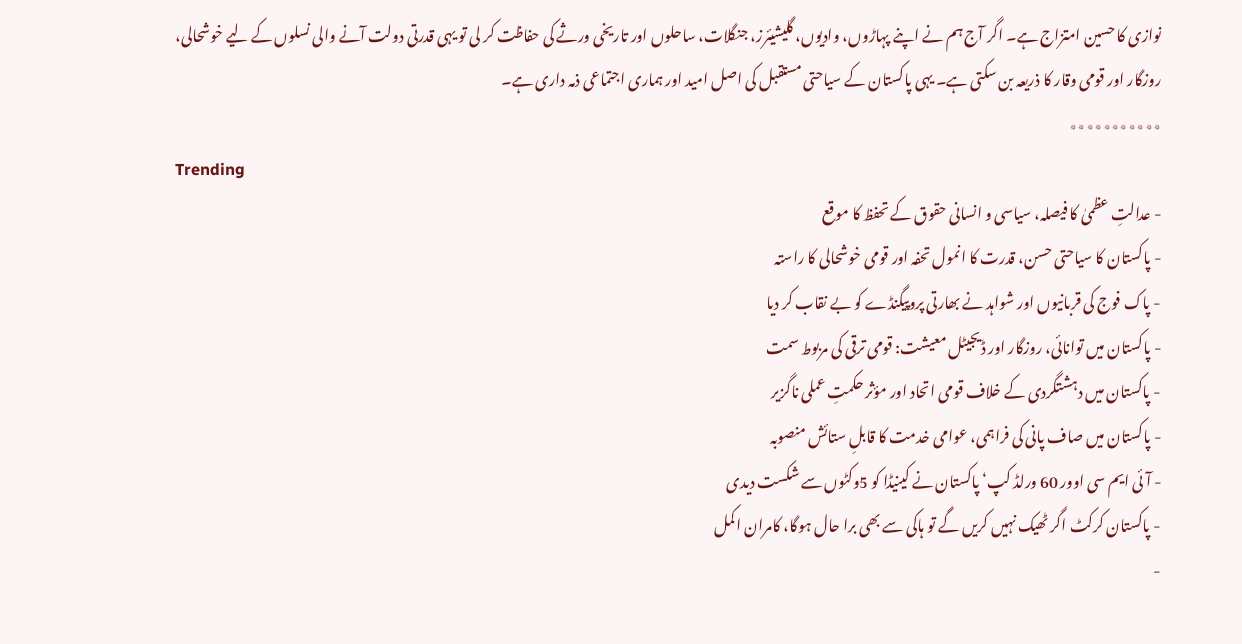نوازی کا حسین امتزاج ہے۔ اگر آج ہم نے اپنے پہاڑوں، وادیوں، گلیشیئرز، جنگلات، ساحلوں اور تاریخی ورثے کی حفاظت کر لی تو یہی قدرتی دولت آنے والی نسلوں کے لیے خوشحالی، روزگار اور قومی وقار کا ذریعہ بن سکتی ہے۔ یہی پاکستان کے سیاحتی مستقبل کی اصل امید اور ہماری اجتماعی ذمہ داری ہے۔
٭٭٭٭٭٭٭٭٭٭٭
Trending
- عدالتِ عظمیٰ کا فیصلہ، سیاسی و انسانی حقوق کے تحفظ کا موقع
- پاکستان کا سیاحتی حسن، قدرت کا انمول تحفہ اور قومی خوشحالی کا راستہ
- پاک فوج کی قربانیوں اور شواہد نے بھارتی پروپیگنڈے کو بے نقاب کر دیا
- پاکستان میں توانائی، روزگار اور ڈیجیٹل معیشت: قومی ترقی کی مربوط سمت
- پاکستان میں دہشتگردی کے خلاف قومی اتحاد اور مؤثر حکمتِ عملی ناگزیر
- پاکستان میں صاف پانی کی فراہمی، عوامی خدمت کا قابلِ ستائش منصوبہ
- آئی ایم سی اوور 60 ورلڈ کپ‘ پاکستان نے کینیڈا کو 5وکٹوں سے شکست دیدی
- پاکستان کرکٹ اگر ٹھیک نہیں کریں گے تو ہاکی سے بھی برا حال ہوگا، کامران اکمل
-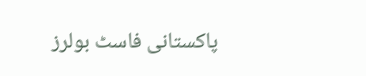پاکستانی فاسٹ بولرز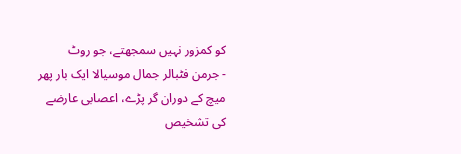کو کمزور نہیں سمجھتے، جو روٹ
- جرمن فٹبالر جمال موسیالا ایک بار پھر میچ کے دوران گر پڑے، اعصابی عارضے کی تشخیص